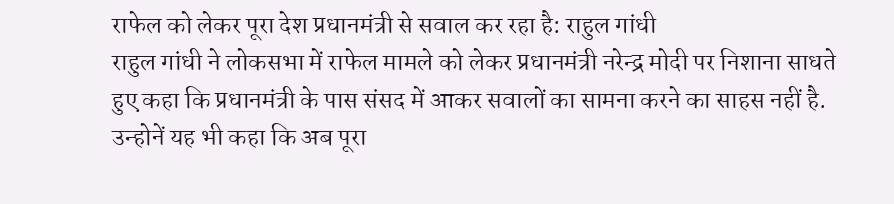राफेल को लेकर पूरा देश प्रधानमंत्री से सवाल कर रहा है: राहुल गांधी
राहुल गांधी ने लोकसभा में राफेल मामले को लेकर प्रधानमंत्री नरेन्द्र मोदी पर निशाना साधते हुए कहा कि प्रधानमंत्री के पास संसद में आकर सवालों का सामना करने का साहस नहीं है. उन्होनें यह भी कहा कि अब पूरा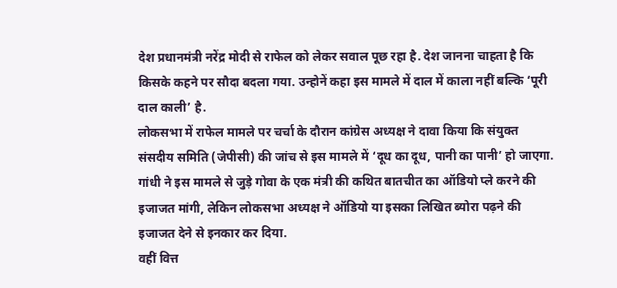देश प्रधानमंत्री नरेंद्र मोदी से राफेल को लेकर सवाल पूछ रहा है. देश जानना चाहता है कि किसके कहने पर सौदा बदला गया. उन्होनें कहा इस मामले में दाल में काला नहीं बल्कि ‘पूरी दाल काली’ है.
लोकसभा में राफेल मामले पर चर्चा के दौरान कांग्रेस अध्यक्ष ने दावा किया कि संयुक्त संसदीय समिति (जेपीसी) की जांच से इस मामले में ‘दूध का दूध, पानी का पानी’ हो जाएगा.
गांधी ने इस मामले से जुड़े गोवा के एक मंत्री की कथित बातचीत का ऑडियो प्ले करने की इजाजत मांगी, लेकिन लोकसभा अध्यक्ष ने ऑडियो या इसका लिखित ब्योरा पढ़ने की इजाजत देने से इनकार कर दिया.
वहीं वित्त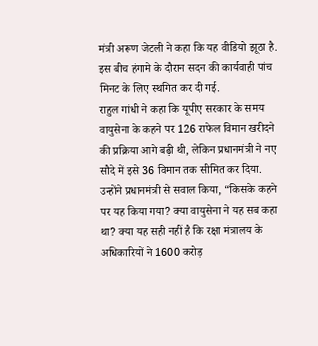मंत्री अरूण जेटली ने कहा कि यह वीडियो झूठा है.
इस बीच हंगामे के दौरान सदन की कार्यवाही पांच मिनट के लिए स्थगित कर दी गई.
राहुल गांधी ने कहा कि यूपीए सरकार के समय वायुसेना के कहने पर 126 राफेल विमान खरीदने की प्रक्रिया आगे बढ़ी थी, लेकिन प्रधानमंत्री ने नए सौदे में इसे 36 विमान तक सीमित कर दिया.
उन्होंने प्रधानमंत्री से सवाल किया, “किसके कहने पर यह किया गया? क्या वायुसेना ने यह सब कहा था? क्या यह सही नहीं है कि रक्षा मंत्रालय के अधिकारियों ने 1600 करोड़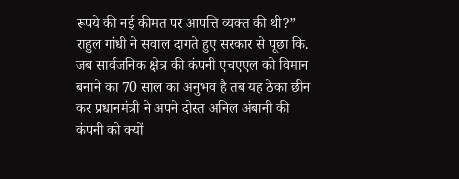रूपये की नई कीमत पर आपत्ति व्यक्त की थी?”
राहुल गांधी ने सवाल दागते हुए सरकार से पूछा कि. जब सार्वजनिक क्षेत्र की कंपनी एचएएल को विमान बनाने का 70 साल का अनुभव है तब यह ठेका छीन कर प्रधानमंत्री ने अपने दोस्त अनिल अंबानी की कंपनी को क्यों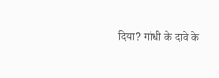दिया? गांधी के दावे के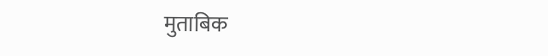मुताबिक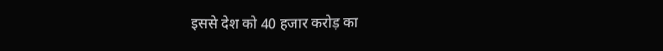इससे देश को 40 हजार करोड़ का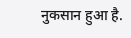नुकसान हुआ है.